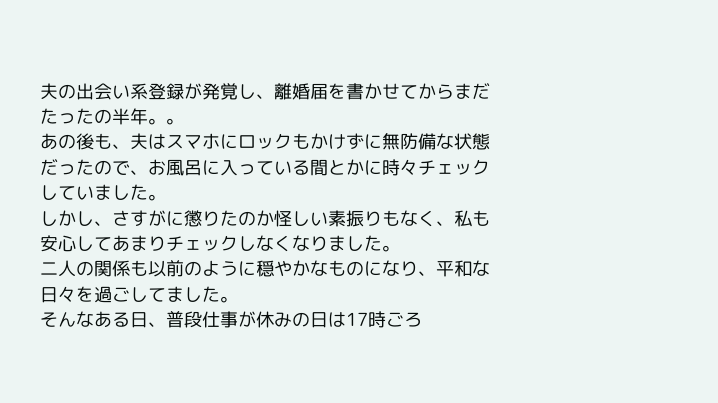夫の出会い系登録が発覚し、離婚届を書かせてからまだたったの半年。。
あの後も、夫はスマホにロックもかけずに無防備な状態だったので、お風呂に入っている間とかに時々チェックしていました。
しかし、さすがに懲りたのか怪しい素振りもなく、私も安心してあまりチェックしなくなりました。
二人の関係も以前のように穏やかなものになり、平和な日々を過ごしてました。
そんなある日、普段仕事が休みの日は17時ごろ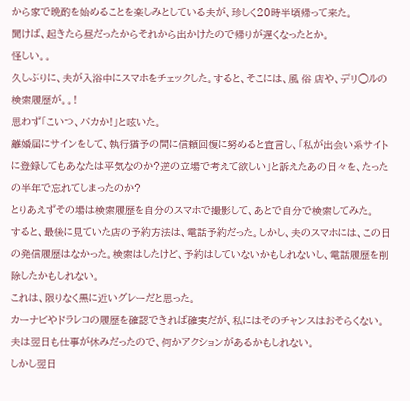から家で晩酌を始めることを楽しみとしている夫が、珍しく20時半頃帰って来た。
聞けば、起きたら昼だったからそれから出かけたので帰りが遅くなったとか。
怪しい。。
久しぶりに、夫が入浴中にスマホをチェックした。すると、そこには、風 俗 店や、デリ◯ルの検索履歴が。。!
思わず「こいつ、バカか!」と呟いた。
離婚届にサインをして、執行猶予の間に信頼回復に努めると宣言し、「私が出会い系サイトに登録してもあなたは平気なのか?逆の立場で考えて欲しい」と訴えたあの日々を、たったの半年で忘れてしまったのか?
とりあえずその場は検索履歴を自分のスマホで撮影して、あとで自分で検索してみた。
すると、最後に見ていた店の予約方法は、電話予約だった。しかし、夫のスマホには、この日の発信履歴はなかった。検索はしたけど、予約はしていないかもしれないし、電話履歴を削除したかもしれない。
これは、限りなく黒に近いグレーだと思った。
カーナビやドラレコの履歴を確認できれば確実だが、私にはそのチャンスはおそらくない。
夫は翌日も仕事が休みだったので、何かアクションがあるかもしれない。
しかし翌日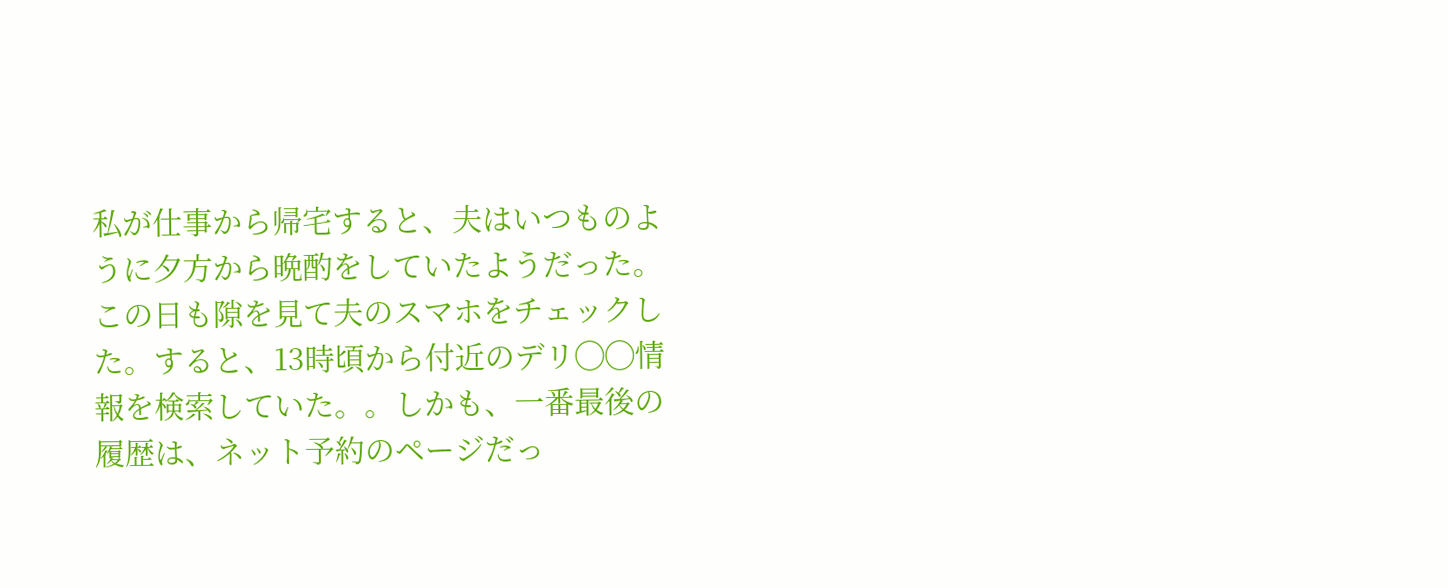私が仕事から帰宅すると、夫はいつものように夕方から晩酌をしていたようだった。
この日も隙を見て夫のスマホをチェックした。すると、13時頃から付近のデリ◯◯情報を検索していた。。しかも、一番最後の履歴は、ネット予約のページだっ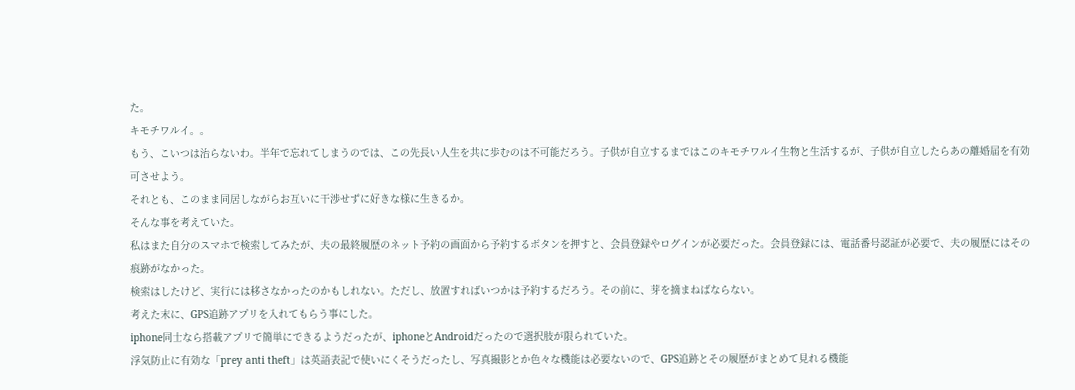た。
キモチワルイ。。
もう、こいつは治らないわ。半年で忘れてしまうのでは、この先長い人生を共に歩むのは不可能だろう。子供が自立するまではこのキモチワルイ生物と生活するが、子供が自立したらあの離婚届を有効可させよう。
それとも、このまま同居しながらお互いに干渉せずに好きな様に生きるか。
そんな事を考えていた。
私はまた自分のスマホで検索してみたが、夫の最終履歴のネット予約の画面から予約するボタンを押すと、会員登録やログインが必要だった。会員登録には、電話番号認証が必要で、夫の履歴にはその痕跡がなかった。
検索はしたけど、実行には移さなかったのかもしれない。ただし、放置すればいつかは予約するだろう。その前に、芽を摘まねばならない。
考えた末に、GPS追跡アプリを入れてもらう事にした。
iphone同士なら搭載アプリで簡単にできるようだったが、iphoneとAndroidだったので選択肢が限られていた。
浮気防止に有効な「prey anti theft」は英語表記で使いにくそうだったし、写真撮影とか色々な機能は必要ないので、GPS追跡とその履歴がまとめて見れる機能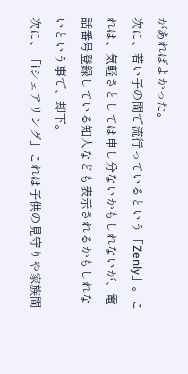があればよかった。
次に、若い子の間で流行っているという「Zenly」。これは、気軽さとしては申し分ないかもしれないが、電話番号登録している知人なども表示されるかもしれないという事で、却下。
次に、「iシェアリング」これは子供の見守りや家族間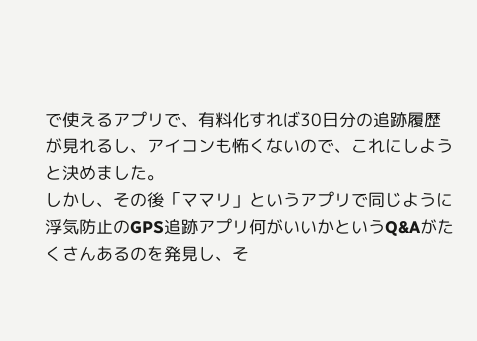で使えるアプリで、有料化すれば30日分の追跡履歴が見れるし、アイコンも怖くないので、これにしようと決めました。
しかし、その後「ママリ」というアプリで同じように浮気防止のGPS追跡アプリ何がいいかというQ&Aがたくさんあるのを発見し、そ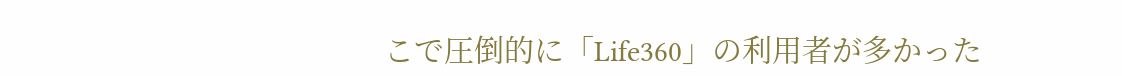こで圧倒的に「Life360」の利用者が多かった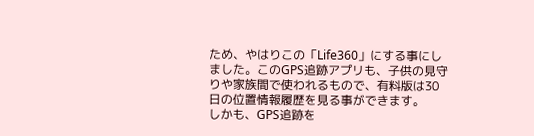ため、やはりこの「Life360」にする事にしました。このGPS追跡アプリも、子供の見守りや家族間で使われるもので、有料版は30日の位置情報履歴を見る事ができます。
しかも、GPS追跡を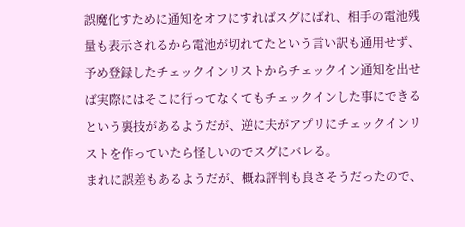誤魔化すために通知をオフにすればスグにばれ、相手の電池残量も表示されるから電池が切れてたという言い訳も通用せず、予め登録したチェックインリストからチェックイン通知を出せば実際にはそこに行ってなくてもチェックインした事にできるという裏技があるようだが、逆に夫がアプリにチェックインリストを作っていたら怪しいのでスグにバレる。
まれに誤差もあるようだが、概ね評判も良さそうだったので、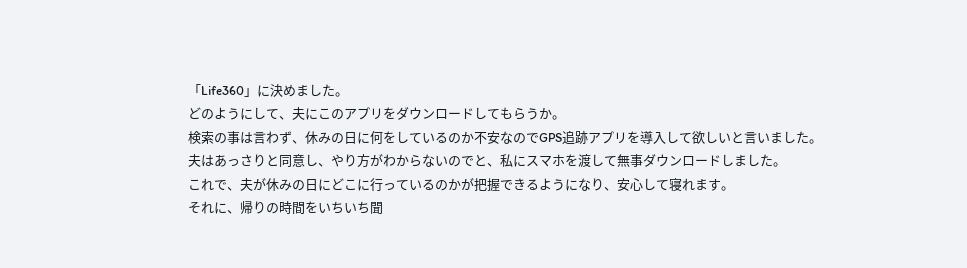「Life360」に決めました。
どのようにして、夫にこのアプリをダウンロードしてもらうか。
検索の事は言わず、休みの日に何をしているのか不安なのでGPS追跡アプリを導入して欲しいと言いました。
夫はあっさりと同意し、やり方がわからないのでと、私にスマホを渡して無事ダウンロードしました。
これで、夫が休みの日にどこに行っているのかが把握できるようになり、安心して寝れます。
それに、帰りの時間をいちいち聞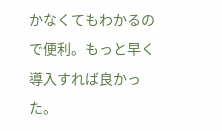かなくてもわかるので便利。もっと早く導入すれば良かった。